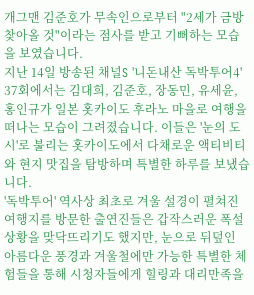개그맨 김준호가 무속인으로부터 "2세가 금방 찾아올 것"이라는 점사를 받고 기뻐하는 모습을 보였습니다.
지난 14일 방송된 채널S '니돈내산 독박투어4' 37회에서는 김대희, 김준호, 장동민, 유세윤, 홍인규가 일본 홋카이도 후라노 마을로 여행을 떠나는 모습이 그려졌습니다. 이들은 '눈의 도시'로 불리는 홋카이도에서 다채로운 액티비티와 현지 맛집을 탐방하며 특별한 하루를 보냈습니다.
'독박투어' 역사상 최초로 겨울 설경이 펼쳐진 여행지를 방문한 출연진들은 갑작스러운 폭설 상황을 맞닥뜨리기도 했지만, 눈으로 뒤덮인 아름다운 풍경과 겨울철에만 가능한 특별한 체험들을 통해 시청자들에게 힐링과 대리만족을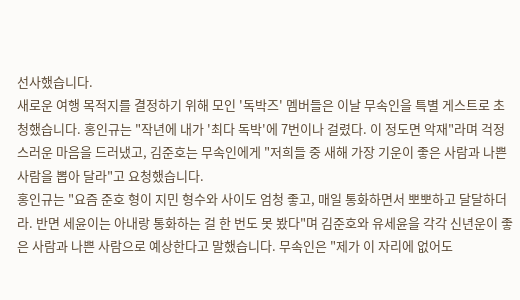선사했습니다.
새로운 여행 목적지를 결정하기 위해 모인 '독박즈' 멤버들은 이날 무속인을 특별 게스트로 초청했습니다. 홍인규는 "작년에 내가 '최다 독박'에 7번이나 걸렸다. 이 정도면 악재"라며 걱정스러운 마음을 드러냈고, 김준호는 무속인에게 "저희들 중 새해 가장 기운이 좋은 사람과 나쁜 사람을 뽑아 달라"고 요청했습니다.
홍인규는 "요즘 준호 형이 지민 형수와 사이도 엄청 좋고, 매일 통화하면서 뽀뽀하고 달달하더라. 반면 세윤이는 아내랑 통화하는 걸 한 번도 못 봤다"며 김준호와 유세윤을 각각 신년운이 좋은 사람과 나쁜 사람으로 예상한다고 말했습니다. 무속인은 "제가 이 자리에 없어도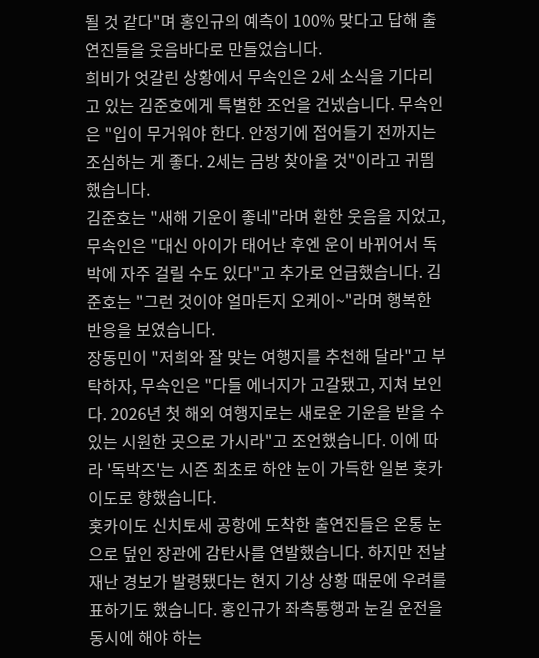될 것 같다"며 홍인규의 예측이 100% 맞다고 답해 출연진들을 웃음바다로 만들었습니다.
희비가 엇갈린 상황에서 무속인은 2세 소식을 기다리고 있는 김준호에게 특별한 조언을 건넸습니다. 무속인은 "입이 무거워야 한다. 안정기에 접어들기 전까지는 조심하는 게 좋다. 2세는 금방 찾아올 것"이라고 귀띔했습니다.
김준호는 "새해 기운이 좋네"라며 환한 웃음을 지었고, 무속인은 "대신 아이가 태어난 후엔 운이 바뀌어서 독박에 자주 걸릴 수도 있다"고 추가로 언급했습니다. 김준호는 "그런 것이야 얼마든지 오케이~"라며 행복한 반응을 보였습니다.
장동민이 "저희와 잘 맞는 여행지를 추천해 달라"고 부탁하자, 무속인은 "다들 에너지가 고갈됐고, 지쳐 보인다. 2026년 첫 해외 여행지로는 새로운 기운을 받을 수 있는 시원한 곳으로 가시라"고 조언했습니다. 이에 따라 '독박즈'는 시즌 최초로 하얀 눈이 가득한 일본 홋카이도로 향했습니다.
홋카이도 신치토세 공항에 도착한 출연진들은 온통 눈으로 덮인 장관에 감탄사를 연발했습니다. 하지만 전날 재난 경보가 발령됐다는 현지 기상 상황 때문에 우려를 표하기도 했습니다. 홍인규가 좌측통행과 눈길 운전을 동시에 해야 하는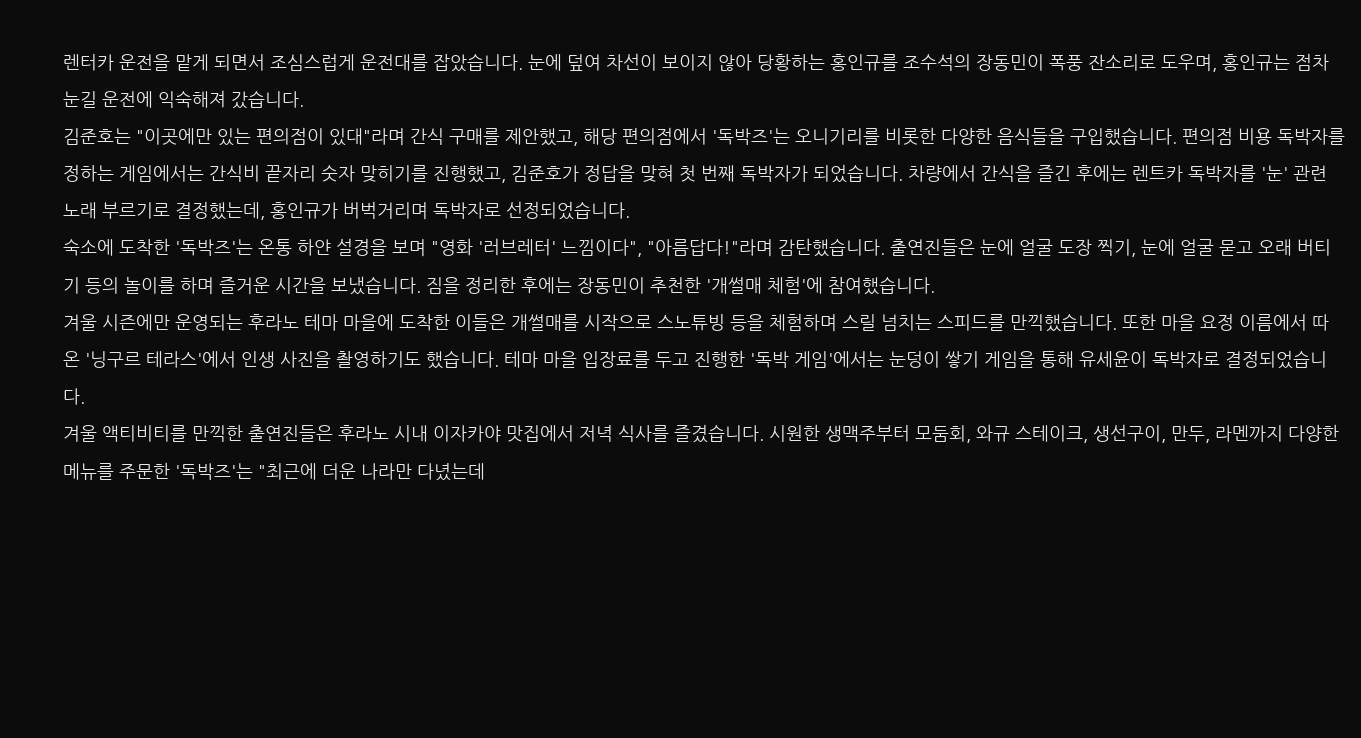렌터카 운전을 맡게 되면서 조심스럽게 운전대를 잡았습니다. 눈에 덮여 차선이 보이지 않아 당황하는 홍인규를 조수석의 장동민이 폭풍 잔소리로 도우며, 홍인규는 점차 눈길 운전에 익숙해져 갔습니다.
김준호는 "이곳에만 있는 편의점이 있대"라며 간식 구매를 제안했고, 해당 편의점에서 '독박즈'는 오니기리를 비롯한 다양한 음식들을 구입했습니다. 편의점 비용 독박자를 정하는 게임에서는 간식비 끝자리 숫자 맞히기를 진행했고, 김준호가 정답을 맞혀 첫 번째 독박자가 되었습니다. 차량에서 간식을 즐긴 후에는 렌트카 독박자를 '눈' 관련 노래 부르기로 결정했는데, 홍인규가 버벅거리며 독박자로 선정되었습니다.
숙소에 도착한 '독박즈'는 온통 하얀 설경을 보며 "영화 '러브레터' 느낌이다", "아름답다!"라며 감탄했습니다. 출연진들은 눈에 얼굴 도장 찍기, 눈에 얼굴 묻고 오래 버티기 등의 놀이를 하며 즐거운 시간을 보냈습니다. 짐을 정리한 후에는 장동민이 추천한 '개썰매 체험'에 참여했습니다.
겨울 시즌에만 운영되는 후라노 테마 마을에 도착한 이들은 개썰매를 시작으로 스노튜빙 등을 체험하며 스릴 넘치는 스피드를 만끽했습니다. 또한 마을 요정 이름에서 따온 '닝구르 테라스'에서 인생 사진을 촬영하기도 했습니다. 테마 마을 입장료를 두고 진행한 '독박 게임'에서는 눈덩이 쌓기 게임을 통해 유세윤이 독박자로 결정되었습니다.
겨울 액티비티를 만끽한 출연진들은 후라노 시내 이자카야 맛집에서 저녁 식사를 즐겼습니다. 시원한 생맥주부터 모둠회, 와규 스테이크, 생선구이, 만두, 라멘까지 다양한 메뉴를 주문한 '독박즈'는 "최근에 더운 나라만 다녔는데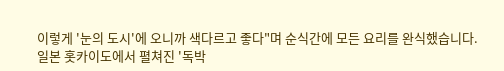이렇게 '눈의 도시'에 오니까 색다르고 좋다"며 순식간에 모든 요리를 완식했습니다.
일본 홋카이도에서 펼쳐진 '독박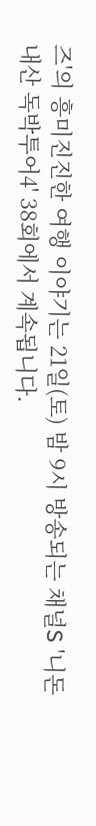즈'의 흥미진진한 여행 이야기는 21일(토) 밤 9시 방송되는 채널S '니돈내산 독박투어4' 38회에서 계속됩니다.